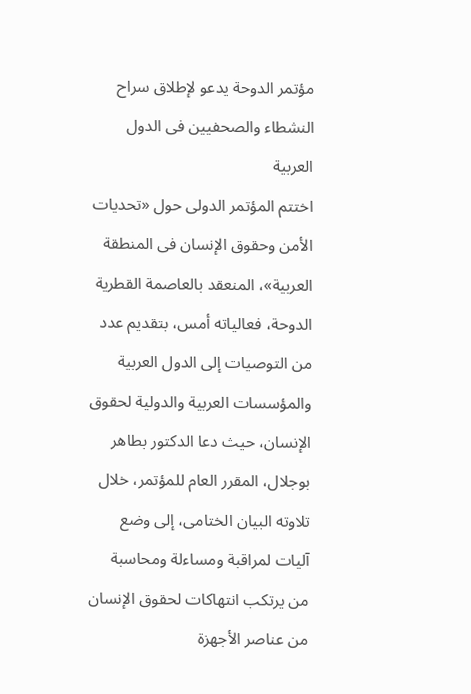مؤتمر الدوحة يدعو لإطلاق سراح النشطاء والصحفيين فى الدول العربية
اختتم المؤتمر الدولى حول «تحديات الأمن وحقوق الإنسان فى المنطقة العربية»، المنعقد بالعاصمة القطرية الدوحة، فعالياته أمس، بتقديم عدد من التوصيات إلى الدول العربية والمؤسسات العربية والدولية لحقوق الإنسان، حيث دعا الدكتور بطاهر بوجلال، المقرر العام للمؤتمر، خلال تلاوته البيان الختامى، إلى وضع آليات لمراقبة ومساءلة ومحاسبة من يرتكب انتهاكات لحقوق الإنسان من عناصر الأجهزة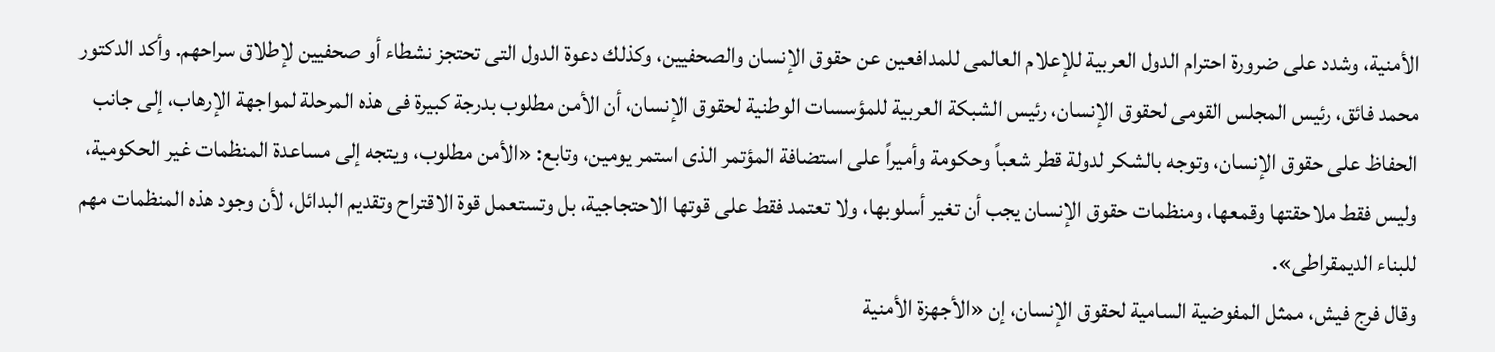الأمنية، وشدد على ضرورة احترام الدول العربية للإعلام العالمى للمدافعين عن حقوق الإنسان والصحفيين، وكذلك دعوة الدول التى تحتجز نشطاء أو صحفيين لإطلاق سراحهم. وأكد الدكتور محمد فائق، رئيس المجلس القومى لحقوق الإنسان، رئيس الشبكة العربية للمؤسسات الوطنية لحقوق الإنسان، أن الأمن مطلوب بدرجة كبيرة فى هذه المرحلة لمواجهة الإرهاب، إلى جانب الحفاظ على حقوق الإنسان، وتوجه بالشكر لدولة قطر شعباً وحكومة وأميراً على استضافة المؤتمر الذى استمر يومين، وتابع: «الأمن مطلوب، ويتجه إلى مساعدة المنظمات غير الحكومية، وليس فقط ملاحقتها وقمعها، ومنظمات حقوق الإنسان يجب أن تغير أسلوبها، ولا تعتمد فقط على قوتها الاحتجاجية، بل وتستعمل قوة الاقتراح وتقديم البدائل، لأن وجود هذه المنظمات مهم للبناء الديمقراطى».
وقال فرج فيش، ممثل المفوضية السامية لحقوق الإنسان، إن «الأجهزة الأمنية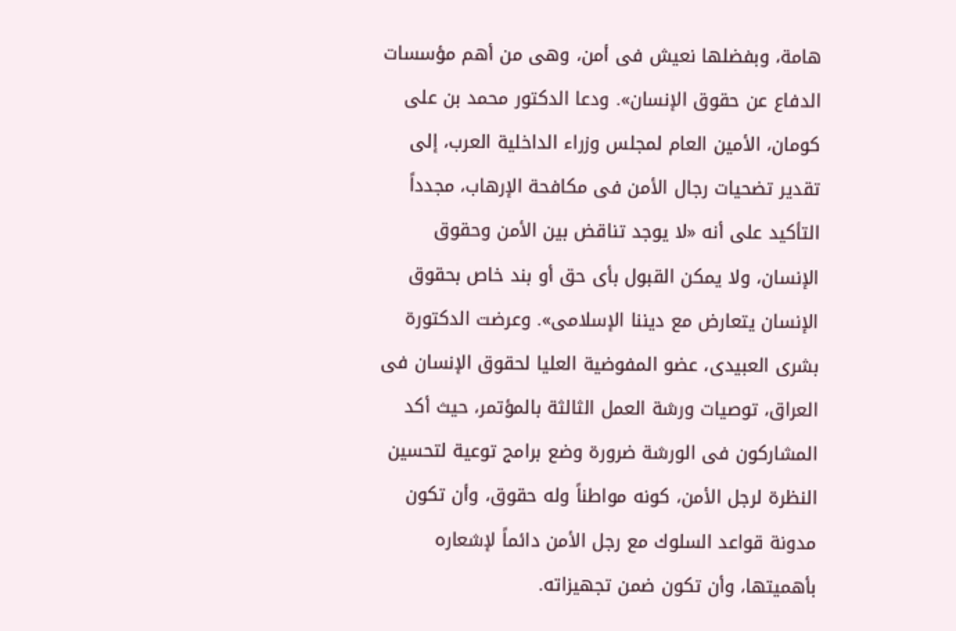هامة، وبفضلها نعيش فى أمن، وهى من أهم مؤسسات الدفاع عن حقوق الإنسان». ودعا الدكتور محمد بن على كومان، الأمين العام لمجلس وزراء الداخلية العرب، إلى تقدير تضحيات رجال الأمن فى مكافحة الإرهاب، مجدداً التأكيد على أنه «لا يوجد تناقض بين الأمن وحقوق الإنسان، ولا يمكن القبول بأى حق أو بند خاص بحقوق الإنسان يتعارض مع ديننا الإسلامى». وعرضت الدكتورة بشرى العبيدى، عضو المفوضية العليا لحقوق الإنسان فى العراق، توصيات ورشة العمل الثالثة بالمؤتمر، حيث أكد المشاركون فى الورشة ضرورة وضع برامج توعية لتحسين النظرة لرجل الأمن، كونه مواطناً وله حقوق، وأن تكون مدونة قواعد السلوك مع رجل الأمن دائماً لإشعاره بأهميتها، وأن تكون ضمن تجهيزاته.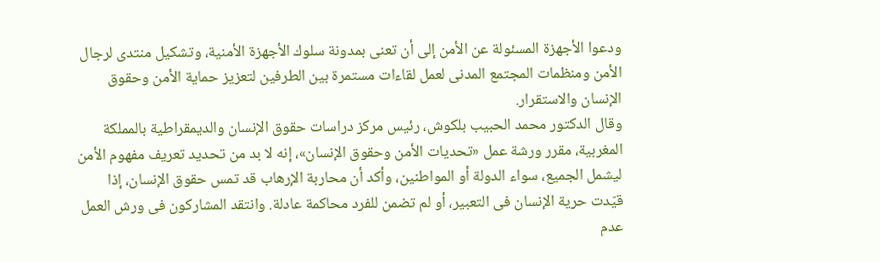ودعوا الأجهزة المسئولة عن الأمن إلى أن تعنى بمدونة سلوك الأجهزة الأمنية، وتشكيل منتدى لرجال الأمن ومنظمات المجتمع المدنى لعمل لقاءات مستمرة بين الطرفين لتعزيز حماية الأمن وحقوق الإنسان والاستقرار.
وقال الدكتور محمد الحبيب بلكوش، رئيس مركز دراسات حقوق الإنسان والديمقراطية بالمملكة المغربية، مقرر ورشة عمل «تحديات الأمن وحقوق الإنسان»، إنه لا بد من تحديد تعريف مفهوم الأمن ليشمل الجميع، سواء الدولة أو المواطنين، وأكد أن محاربة الإرهاب قد تمس حقوق الإنسان، إذا قيّدت حرية الإنسان فى التعبير، أو لم تضمن للفرد محاكمة عادلة. وانتقد المشاركون فى ورش العمل عدم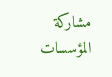مشاركة المؤسسات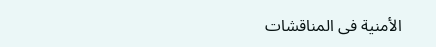الأمنية فى المناقشات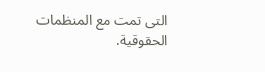التى تمت مع المنظمات الحقوقية.